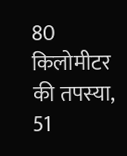80 किलोमीटर की तपस्या, 51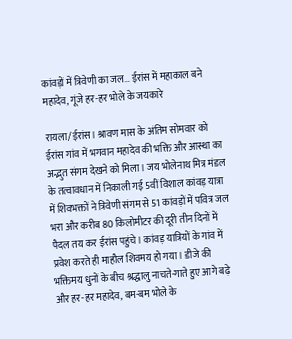कांवड़ों में त्रिवेणी का जल… ईरांस में महाकाल बने महादेव, गूंजे हर-हर भोले के जयकारे

रायला/ईरांस। श्रावण मास के अंतिम सोमवार को ईरांस गांव में भगवान महादेव की भक्ति और आस्था का अद्भुत संगम देखने को मिला। जय भोलेनाथ मित्र मंडल के तत्वावधान में निकाली गई 5वीं विशाल कांवड़ यात्रा में शिवभक्तों ने त्रिवेणी संगम से 51 कांवड़ों में पवित्र जल भरा और करीब 80 किलोमीटर की दूरी तीन दिनों में पैदल तय कर ईरांस पहुंचे। कांवड़ यात्रियों के गांव में प्रवेश करते ही माहौल शिवमय हो गया। डीजे की भक्तिमय धुनों के बीच श्रद्धालु नाचते-गाते हुए आगे बढ़े और हर-हर महादेव, बम-बम भोले के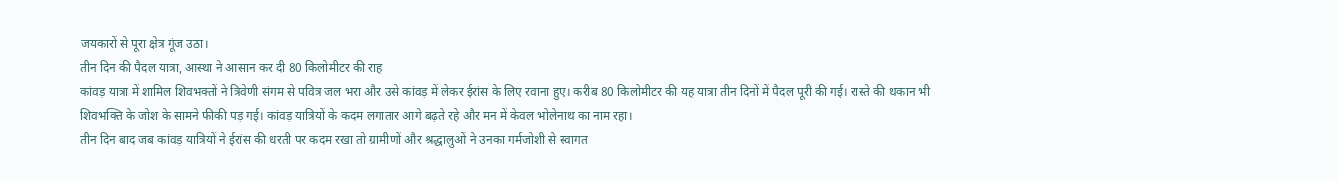जयकारों से पूरा क्षेत्र गूंज उठा।
तीन दिन की पैदल यात्रा, आस्था ने आसान कर दी 80 किलोमीटर की राह
कांवड़ यात्रा में शामिल शिवभक्तों ने त्रिवेणी संगम से पवित्र जल भरा और उसे कांवड़ में लेकर ईरांस के लिए रवाना हुए। करीब 80 किलोमीटर की यह यात्रा तीन दिनों में पैदल पूरी की गई। रास्ते की थकान भी शिवभक्ति के जोश के सामने फीकी पड़ गई। कांवड़ यात्रियों के कदम लगातार आगे बढ़ते रहे और मन में केवल भोलेनाथ का नाम रहा।
तीन दिन बाद जब कांवड़ यात्रियों ने ईरांस की धरती पर कदम रखा तो ग्रामीणों और श्रद्धालुओं ने उनका गर्मजोशी से स्वागत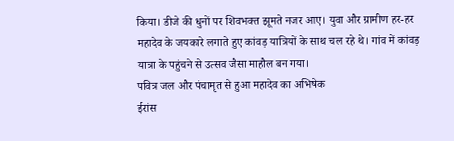किया। डीजे की धुनों पर शिवभक्त झूमते नजर आए। युवा और ग्रामीण हर-हर महादेव के जयकारे लगाते हुए कांवड़ यात्रियों के साथ चल रहे थे। गांव में कांवड़ यात्रा के पहुंचने से उत्सव जैसा माहौल बन गया।
पवित्र जल और पंचामृत से हुआ महादेव का अभिषेक
ईरांस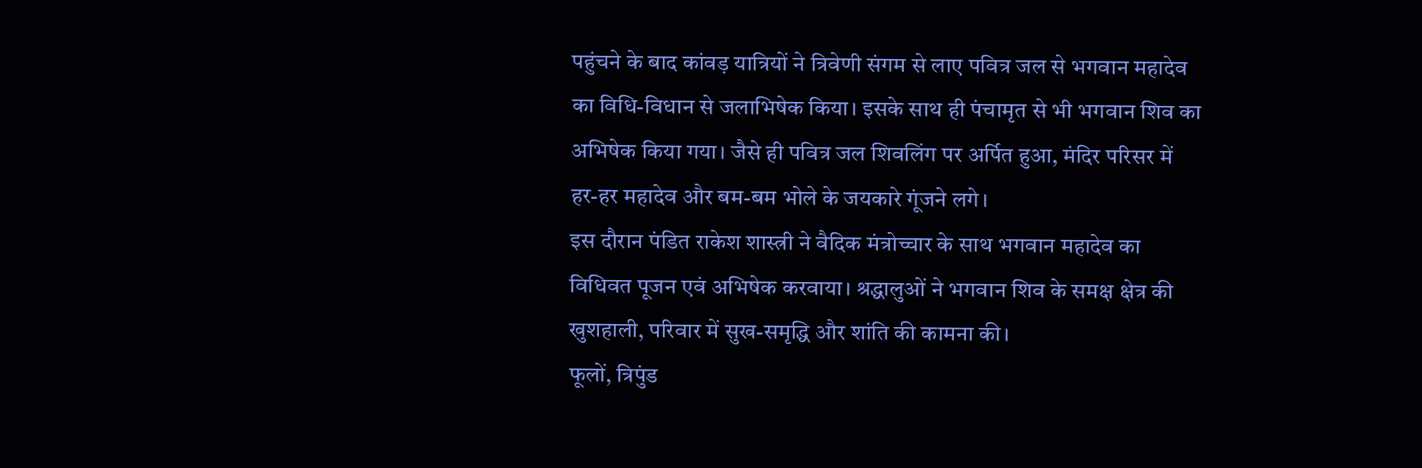पहुंचने के बाद कांवड़ यात्रियों ने त्रिवेणी संगम से लाए पवित्र जल से भगवान महादेव का विधि-विधान से जलाभिषेक किया। इसके साथ ही पंचामृत से भी भगवान शिव का अभिषेक किया गया। जैसे ही पवित्र जल शिवलिंग पर अर्पित हुआ, मंदिर परिसर में हर-हर महादेव और बम-बम भोले के जयकारे गूंजने लगे।
इस दौरान पंडित राकेश शास्त्री ने वैदिक मंत्रोच्चार के साथ भगवान महादेव का विधिवत पूजन एवं अभिषेक करवाया। श्रद्धालुओं ने भगवान शिव के समक्ष क्षेत्र की खुशहाली, परिवार में सुख-समृद्धि और शांति की कामना की।
फूलों, त्रिपुंड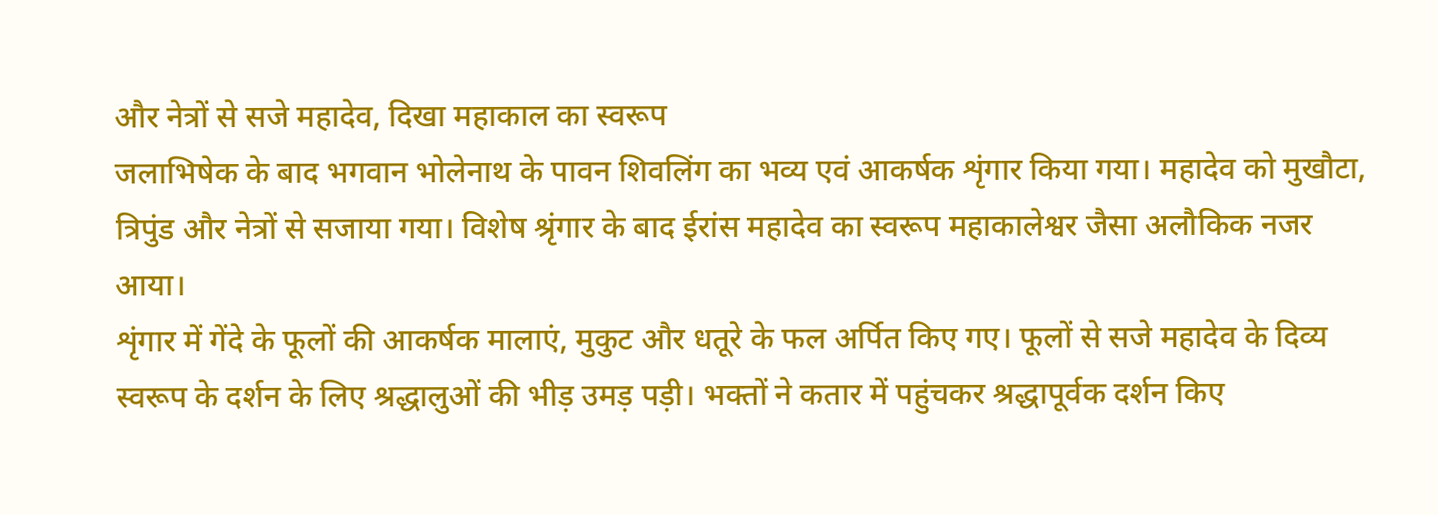और नेत्रों से सजे महादेव, दिखा महाकाल का स्वरूप
जलाभिषेक के बाद भगवान भोलेनाथ के पावन शिवलिंग का भव्य एवं आकर्षक शृंगार किया गया। महादेव को मुखौटा, त्रिपुंड और नेत्रों से सजाया गया। विशेष श्रृंगार के बाद ईरांस महादेव का स्वरूप महाकालेश्वर जैसा अलौकिक नजर आया।
शृंगार में गेंदे के फूलों की आकर्षक मालाएं, मुकुट और धतूरे के फल अर्पित किए गए। फूलों से सजे महादेव के दिव्य स्वरूप के दर्शन के लिए श्रद्धालुओं की भीड़ उमड़ पड़ी। भक्तों ने कतार में पहुंचकर श्रद्धापूर्वक दर्शन किए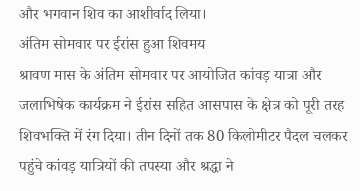और भगवान शिव का आशीर्वाद लिया।
अंतिम सोमवार पर ईरांस हुआ शिवमय
श्रावण मास के अंतिम सोमवार पर आयोजित कांवड़ यात्रा और जलाभिषेक कार्यक्रम ने ईरांस सहित आसपास के क्षेत्र को पूरी तरह शिवभक्ति में रंग दिया। तीन दिनों तक 80 किलोमीटर पैदल चलकर पहुंचे कांवड़ यात्रियों की तपस्या और श्रद्धा ने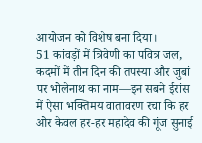आयोजन को विशेष बना दिया।
51 कांवड़ों में त्रिवेणी का पवित्र जल, कदमों में तीन दिन की तपस्या और जुबां पर भोलेनाथ का नाम—इन सबने ईरांस में ऐसा भक्तिमय वातावरण रचा कि हर ओर केवल हर-हर महादेव की गूंज सुनाई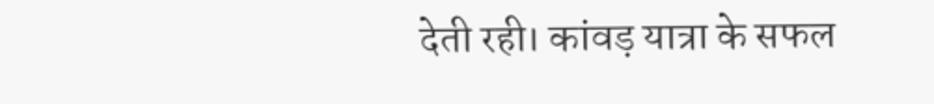देती रही। कांवड़ यात्रा के सफल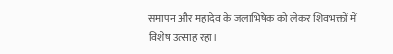समापन और महादेव के जलाभिषेक को लेकर शिवभक्तों में विशेष उत्साह रहा।